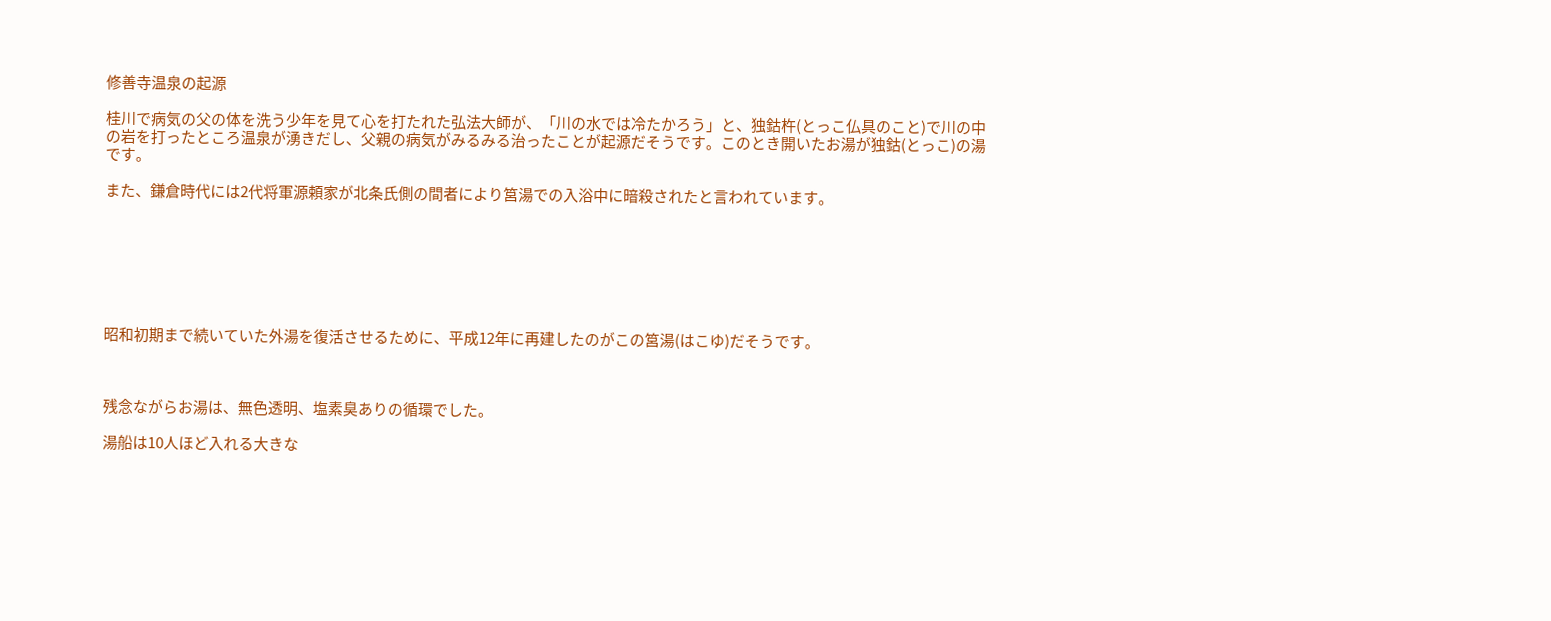修善寺温泉の起源

桂川で病気の父の体を洗う少年を見て心を打たれた弘法大師が、「川の水では冷たかろう」と、独鈷杵(とっこ仏具のこと)で川の中の岩を打ったところ温泉が湧きだし、父親の病気がみるみる治ったことが起源だそうです。このとき開いたお湯が独鈷(とっこ)の湯です。

また、鎌倉時代には2代将軍源頼家が北条氏側の間者により筥湯での入浴中に暗殺されたと言われています。







昭和初期まで続いていた外湯を復活させるために、平成12年に再建したのがこの筥湯(はこゆ)だそうです。



残念ながらお湯は、無色透明、塩素臭ありの循環でした。

湯船は10人ほど入れる大きな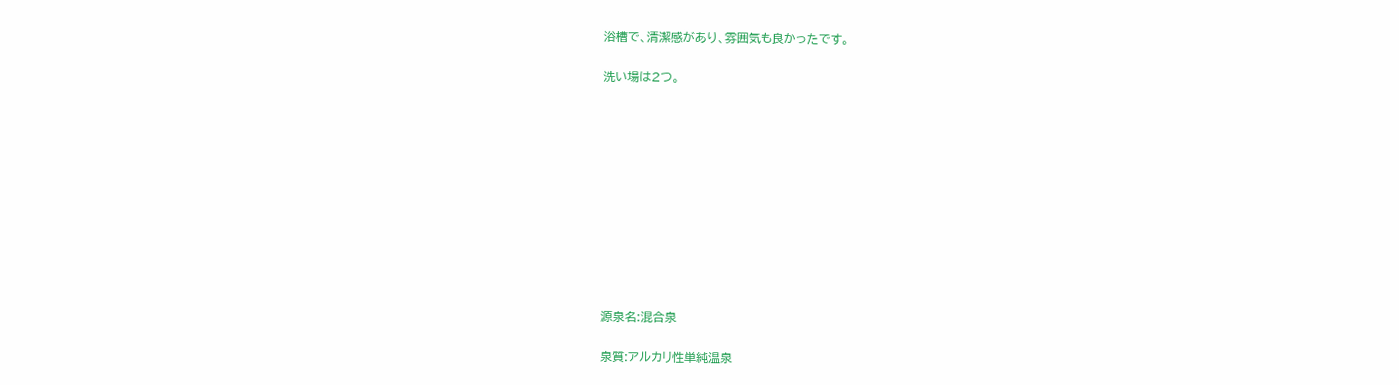浴槽で、清潔感があり、雰囲気も良かったです。

洗い場は2つ。











源泉名:混合泉

泉質:アルカリ性単純温泉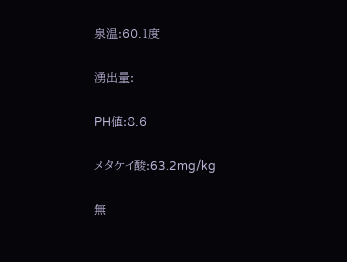泉温:60.1度

湧出量:

PH値:8.6

メタケイ酸:63.2mg/kg

無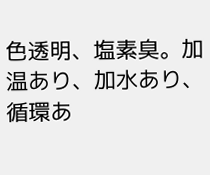色透明、塩素臭。加温あり、加水あり、循環あ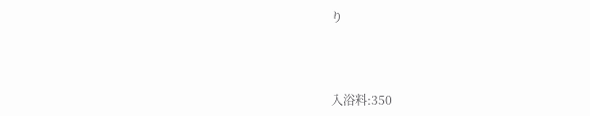り



入浴料:350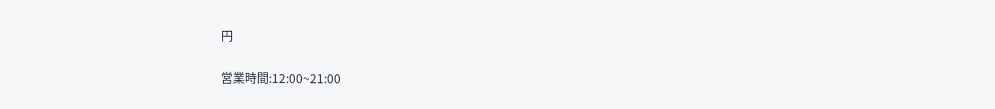円

営業時間:12:00~21:00